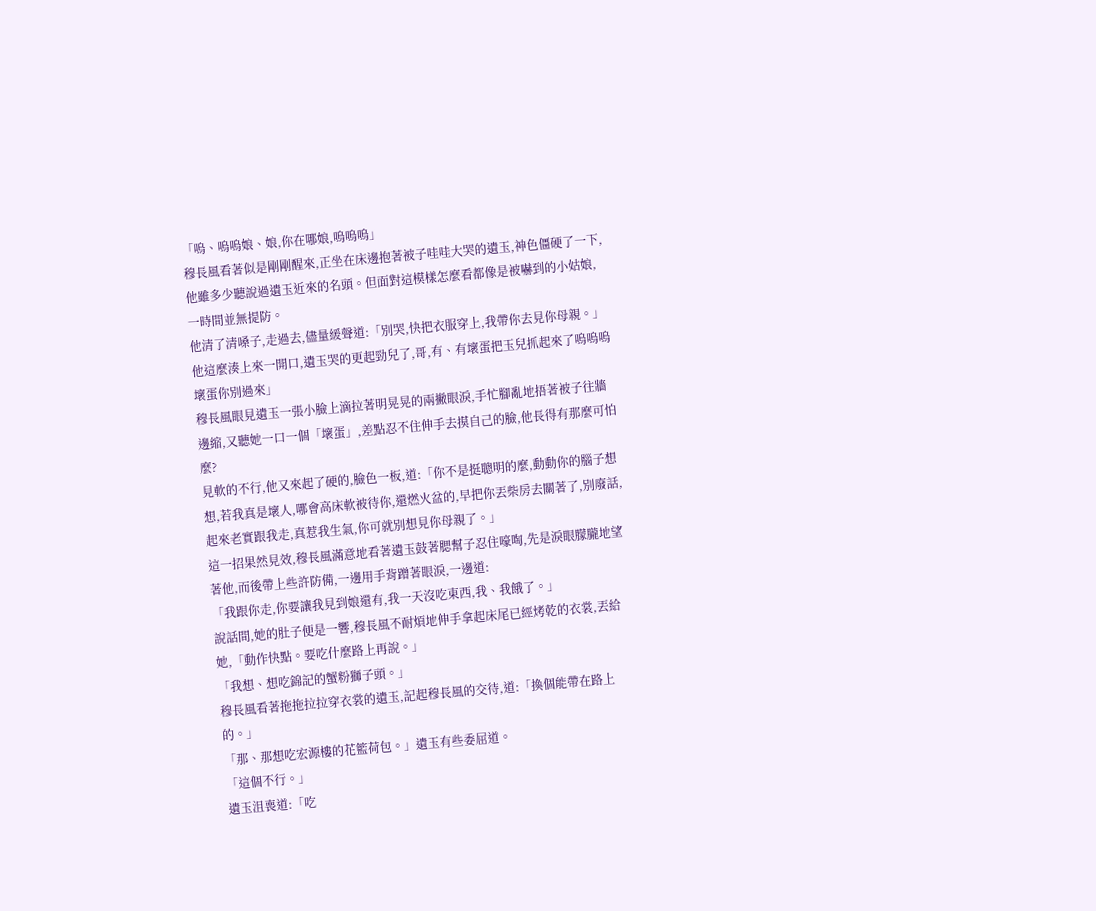「嗚、嗚嗚娘、娘,你在哪娘,嗚嗚嗚」
穆長風看著似是剛剛醒來,正坐在床邊抱著被子哇哇大哭的遺玉,神色僵硬了一下,他雖多少聽說過遺玉近來的名頭。但面對這模樣怎麼看都像是被嚇到的小姑娘,一時間並無提防。
他清了清嗓子,走過去,儘量緩聲道:「別哭,快把衣服穿上,我帶你去見你母親。」
他這麼湊上來一開口,遺玉哭的更起勁兒了,哥,有、有壞蛋把玉兒抓起來了嗚嗚嗚壞蛋你別過來」
穆長風眼見遺玉一張小臉上滴拉著明晃晃的兩撇眼淚,手忙腳亂地捂著被子往牆邊縮,又聽她一口一個「壞蛋」,差點忍不住伸手去摸自己的臉,他長得有那麼可怕麼?
見軟的不行,他又來起了硬的,臉色一板,道:「你不是挺聰明的麼,動動你的腦子想想,若我真是壞人,哪會高床軟被待你,還燃火盆的,早把你丟柴房去關著了,別廢話,起來老實跟我走,真惹我生氣,你可就別想見你母親了。」
這一招果然見效,穆長風滿意地看著遺玉鼓著腮幫子忍住嚎啕,先是淚眼朦朧地望著他,而後帶上些許防備,一邊用手背蹭著眼淚,一邊道:
「我跟你走,你要讓我見到娘還有,我一天沒吃東西,我、我餓了。」
說話間,她的肚子便是一響,穆長風不耐煩地伸手拿起床尾已經烤乾的衣裳,丟給她,「動作快點。要吃什麼路上再說。」
「我想、想吃錦記的蟹粉獅子頭。」
穆長風看著拖拖拉拉穿衣裳的遺玉,記起穆長風的交待,道:「換個能帶在路上的。」
「那、那想吃宏源樓的花籃荷包。」遺玉有些委屈道。
「這個不行。」
遺玉沮喪道:「吃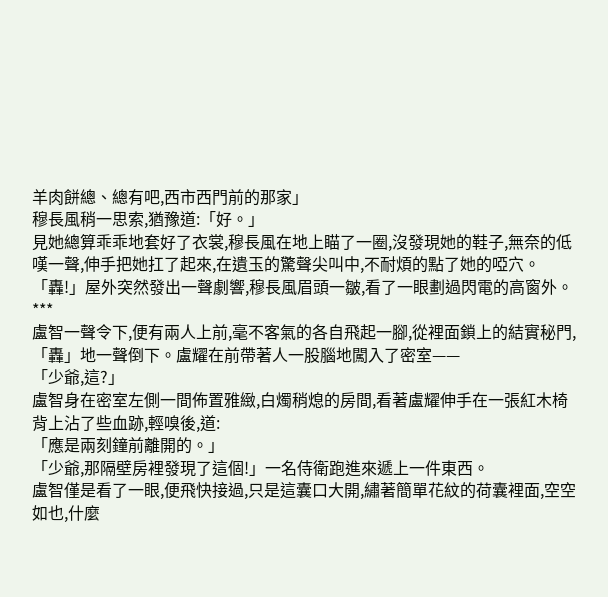羊肉餅總、總有吧,西市西門前的那家」
穆長風稍一思索,猶豫道:「好。」
見她總算乖乖地套好了衣裳,穆長風在地上瞄了一圈,沒發現她的鞋子,無奈的低嘆一聲,伸手把她扛了起來,在遺玉的驚聲尖叫中,不耐煩的點了她的啞穴。
「轟!」屋外突然發出一聲劇響,穆長風眉頭一皺,看了一眼劃過閃電的高窗外。
***
盧智一聲令下,便有兩人上前,毫不客氣的各自飛起一腳,從裡面鎖上的結實秘門,「轟」地一聲倒下。盧耀在前帶著人一股腦地闖入了密室——
「少爺,這?」
盧智身在密室左側一間佈置雅緻,白燭稍熄的房間,看著盧耀伸手在一張紅木椅背上沾了些血跡,輕嗅後,道:
「應是兩刻鐘前離開的。」
「少爺,那隔壁房裡發現了這個!」一名侍衛跑進來遞上一件東西。
盧智僅是看了一眼,便飛快接過,只是這囊口大開,繡著簡單花紋的荷囊裡面,空空如也,什麼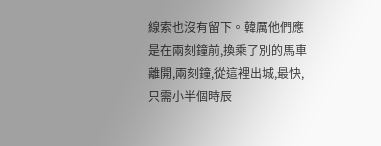線索也沒有留下。韓厲他們應是在兩刻鐘前,換乘了別的馬車離開,兩刻鐘,從這裡出城,最快,只需小半個時辰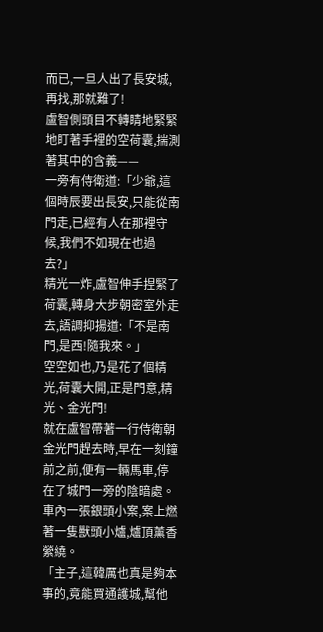而已,一旦人出了長安城,再找,那就難了!
盧智側頭目不轉睛地緊緊地盯著手裡的空荷囊,揣測著其中的含義——
一旁有侍衛道:「少爺,這個時辰要出長安,只能從南門走,已經有人在那裡守候,我們不如現在也過去?」
精光一炸,盧智伸手捏緊了荷囊,轉身大步朝密室外走去,語調抑揚道:「不是南門,是西!隨我來。」
空空如也,乃是花了個精光,荷囊大開,正是門意,精光、金光門!
就在盧智帶著一行侍衛朝金光門趕去時,早在一刻鐘前之前,便有一輛馬車,停在了城門一旁的陰暗處。車內一張銀頭小案,案上燃著一隻獸頭小爐,爐頂薰香縈繞。
「主子,這韓厲也真是夠本事的,竟能買通護城,幫他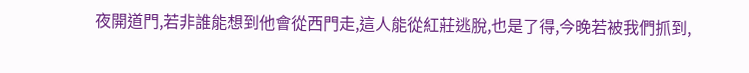夜開道門,若非誰能想到他會從西門走,這人能從紅莊逃脫,也是了得,今晚若被我們抓到,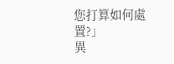您打算如何處置?」
異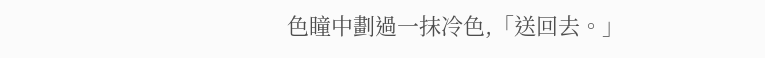色瞳中劃過一抹冷色,「送回去。」